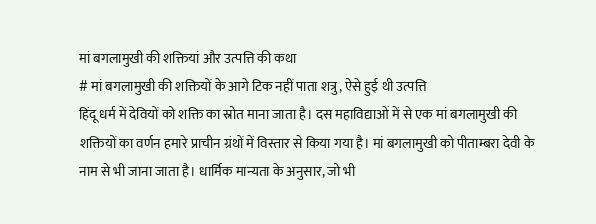मां बगलामुखी की शक्तियां और उत्पत्ति की कथा
# मां बगलामुखी की शक्तियों के आगे टिक नहीं पाता शत्रु, ऐसे हुई थी उत्पत्ति
हिंदू धर्म में देवियों को शक्ति का स्रोत माना जाता है। दस महाविद्याओं में से एक मां बगलामुखी की शक्तियों का वर्णन हमारे प्राचीन ग्रंथों में विस्तार से किया गया है। मां बगलामुखी को पीताम्बरा देवी के नाम से भी जाना जाता है। धार्मिक मान्यता के अनुसार, जो भी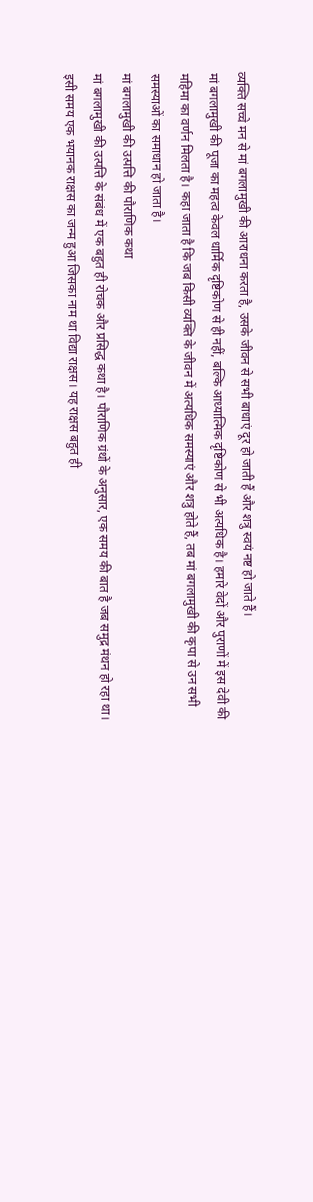व्यक्ति सच्चे मन से मां बगलामुखी की आराधना करता है, उसके जीवन से सभी बाधाएं दूर हो जाती हैं और शत्रु स्वयं नष्ट हो जाते हैं।
मां बगलामुखी की पूजा का महत्व केवल धार्मिक दृष्टिकोण से ही नहीं, बल्कि आध्यात्मिक दृष्टिकोण से भी अत्यधिक है। हमारे वेदों और पुराणों में इस देवी की महिमा का वर्णन मिलता है। कहा जाता है कि जब किसी व्यक्ति के जीवन में अत्यधिक समस्याएं और शत्रु होते हैं, तब मां बगलामुखी की कृपा से उन सभी समस्याओं का समाधान हो जाता है।
मां बगलामुखी की उत्पत्ति की पौराणिक कथा
मां बगलामुखी की उत्पत्ति के संबंध में एक बहुत ही रोचक और प्रसिद्ध कथा है। पौराणिक ग्रंथों के अनुसार, एक समय की बात है जब समुद्र मंथन हो रहा था। इसी समय एक भयानक राक्षस का जन्म हुआ जिसका नाम था विद्या राक्षस। यह राक्षस बहुत ही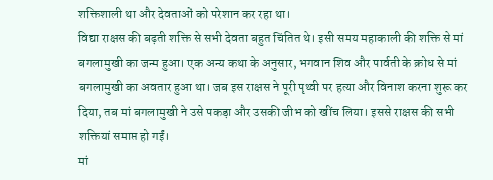शक्तिशाली था और देवताओं को परेशान कर रहा था।
विद्या राक्षस की बढ़ती शक्ति से सभी देवता बहुत चिंतित थे। इसी समय महाकाली की शक्ति से मां बगलामुखी का जन्म हुआ। एक अन्य कथा के अनुसार, भगवान शिव और पार्वती के क्रोध से मां बगलामुखी का अवतार हुआ था। जब इस राक्षस ने पूरी पृथ्वी पर हत्या और विनाश करना शुरू कर दिया, तब मां बगलामुखी ने उसे पकड़ा और उसकी जीभ को खींच लिया। इससे राक्षस की सभी शक्तियां समाप्त हो गईं।
मां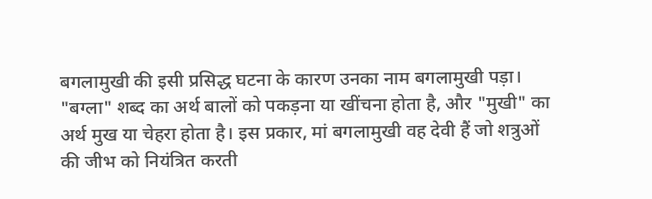बगलामुखी की इसी प्रसिद्ध घटना के कारण उनका नाम बगलामुखी पड़ा। "बग्ला" शब्द का अर्थ बालों को पकड़ना या खींचना होता है, और "मुखी" का अर्थ मुख या चेहरा होता है। इस प्रकार, मां बगलामुखी वह देवी हैं जो शत्रुओं की जीभ को नियंत्रित करती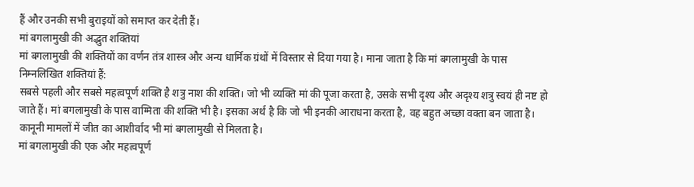हैं और उनकी सभी बुराइयों को समाप्त कर देती हैं।
मां बगलामुखी की अद्भुत शक्तियां
मां बगलामुखी की शक्तियों का वर्णन तंत्र शास्त्र और अन्य धार्मिक ग्रंथों में विस्तार से दिया गया है। माना जाता है कि मां बगलामुखी के पास निम्नलिखित शक्तियां हैं:
सबसे पहली और सबसे महत्वपूर्ण शक्ति है शत्रु नाश की शक्ति। जो भी व्यक्ति मां की पूजा करता है, उसके सभी दृश्य और अदृश्य शत्रु स्वयं ही नष्ट हो जाते हैं। मां बगलामुखी के पास वाग्मिता की शक्ति भी है। इसका अर्थ है कि जो भी इनकी आराधना करता है, वह बहुत अच्छा वक्ता बन जाता है। कानूनी मामलों में जीत का आशीर्वाद भी मां बगलामुखी से मिलता है।
मां बगलामुखी की एक और महत्वपूर्ण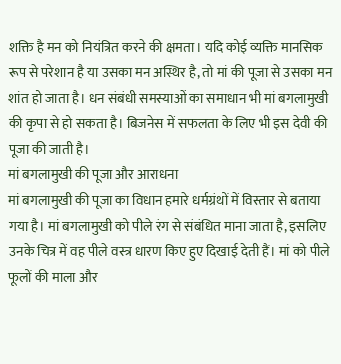शक्ति है मन को नियंत्रित करने की क्षमता। यदि कोई व्यक्ति मानसिक रूप से परेशान है या उसका मन अस्थिर है, तो मां की पूजा से उसका मन शांत हो जाता है। धन संबंधी समस्याओं का समाधान भी मां बगलामुखी की कृपा से हो सकता है। बिजनेस में सफलता के लिए भी इस देवी की पूजा की जाती है।
मां बगलामुखी की पूजा और आराधना
मां बगलामुखी की पूजा का विधान हमारे धर्मग्रंथों में विस्तार से बताया गया है। मां बगलामुखी को पीले रंग से संबंधित माना जाता है, इसलिए उनके चित्र में वह पीले वस्त्र धारण किए हुए दिखाई देती हैं। मां को पीले फूलों की माला और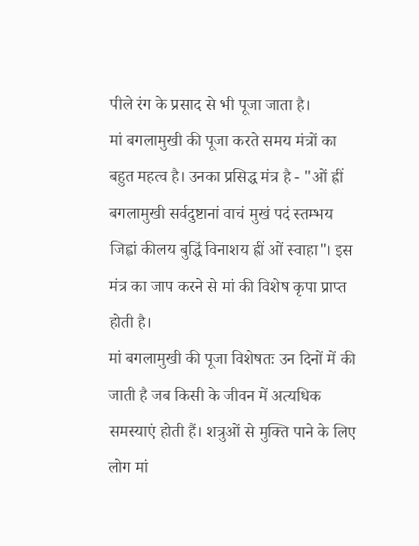पीले रंग के प्रसाद से भी पूजा जाता है।
मां बगलामुखी की पूजा करते समय मंत्रों का बहुत महत्व है। उनका प्रसिद्ध मंत्र है - "ओं ह्रीं बगलामुखी सर्वदुष्टानां वाचं मुखं पदं स्तम्भय जिह्वां कीलय बुद्धिं विनाशय ह्रीं ओं स्वाहा"। इस मंत्र का जाप करने से मां की विशेष कृपा प्राप्त होती है।
मां बगलामुखी की पूजा विशेषतः उन दिनों में की जाती है जब किसी के जीवन में अत्यधिक समस्याएं होती हैं। शत्रुओं से मुक्ति पाने के लिए लोग मां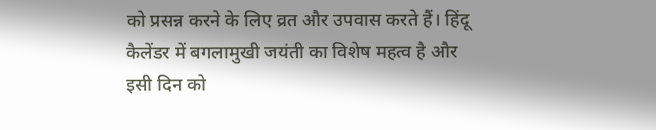को प्रसन्न करने के लिए व्रत और उपवास करते हैं। हिंदू कैलेंडर में बगलामुखी जयंती का विशेष महत्व है और इसी दिन को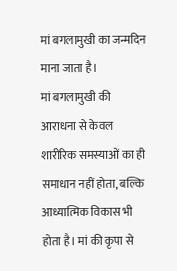मां बगलामुखी का जन्मदिन माना जाता है।
मां बगलामुखी की आराधना से केवल शारीरिक समस्याओं का ही समाधान नहीं होता, बल्कि आध्यात्मिक विकास भी होता है। मां की कृपा से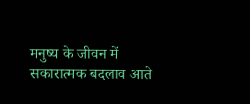मनुष्य के जीवन में सकारात्मक बदलाव आते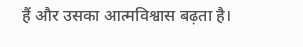हैं और उसका आत्मविश्वास बढ़ता है।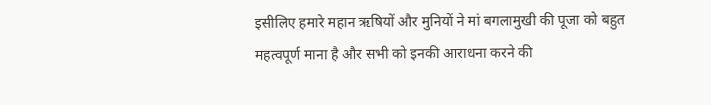इसीलिए हमारे महान ऋषियों और मुनियों ने मां बगलामुखी की पूजा को बहुत महत्वपूर्ण माना है और सभी को इनकी आराधना करने की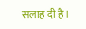सलाह दी है।